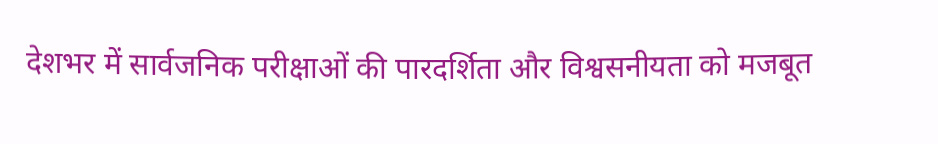देशभर में सार्वजनिक परीक्षाओं की पारदर्शिता और विश्वसनीयता को मजबूत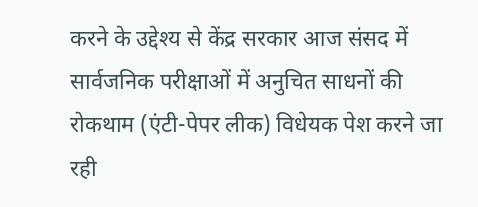करने के उद्देश्य से केंद्र सरकार आज संसद में सार्वजनिक परीक्षाओं में अनुचित साधनों की रोकथाम (एंटी-पेपर लीक) विधेयक पेश करने जा रही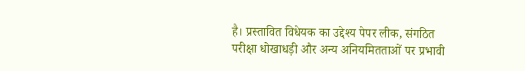है। प्रस्तावित विधेयक का उद्देश्य पेपर लीक, संगठित परीक्षा धोखाधड़ी और अन्य अनियमितताओं पर प्रभावी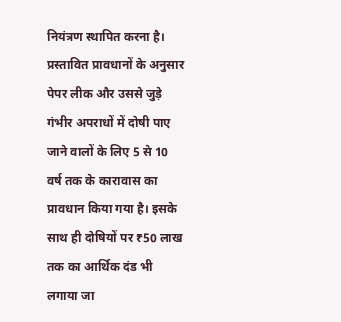नियंत्रण स्थापित करना है। प्रस्तावित प्रावधानों के अनुसार पेपर लीक और उससे जुड़े गंभीर अपराधों में दोषी पाए जाने वालों के लिए 5 से 10 वर्ष तक के कारावास का प्रावधान किया गया है। इसके साथ ही दोषियों पर ₹50 लाख तक का आर्थिक दंड भी लगाया जा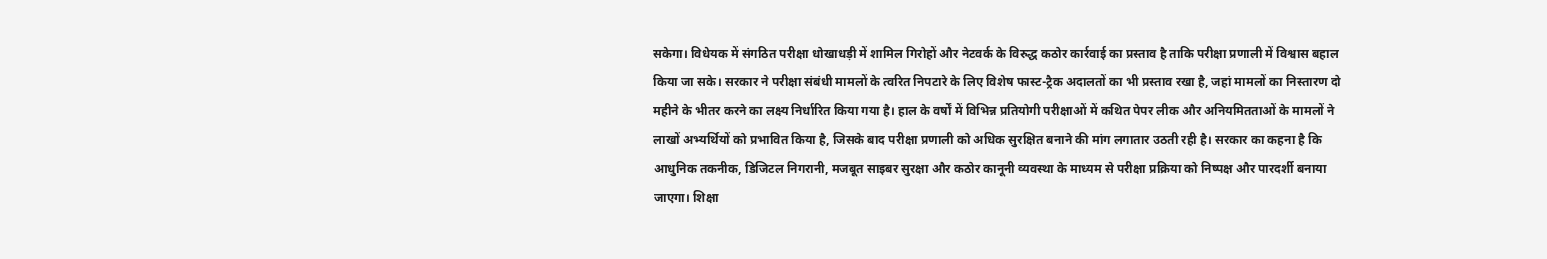सकेगा। विधेयक में संगठित परीक्षा धोखाधड़ी में शामिल गिरोहों और नेटवर्क के विरुद्ध कठोर कार्रवाई का प्रस्ताव है ताकि परीक्षा प्रणाली में विश्वास बहाल किया जा सके। सरकार ने परीक्षा संबंधी मामलों के त्वरित निपटारे के लिए विशेष फास्ट-ट्रैक अदालतों का भी प्रस्ताव रखा है, जहां मामलों का निस्तारण दो महीने के भीतर करने का लक्ष्य निर्धारित किया गया है। हाल के वर्षों में विभिन्न प्रतियोगी परीक्षाओं में कथित पेपर लीक और अनियमितताओं के मामलों ने लाखों अभ्यर्थियों को प्रभावित किया है, जिसके बाद परीक्षा प्रणाली को अधिक सुरक्षित बनाने की मांग लगातार उठती रही है। सरकार का कहना है कि आधुनिक तकनीक, डिजिटल निगरानी, मजबूत साइबर सुरक्षा और कठोर कानूनी व्यवस्था के माध्यम से परीक्षा प्रक्रिया को निष्पक्ष और पारदर्शी बनाया जाएगा। शिक्षा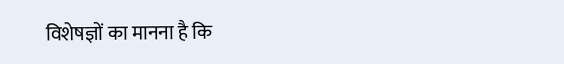विशेषज्ञों का मानना है कि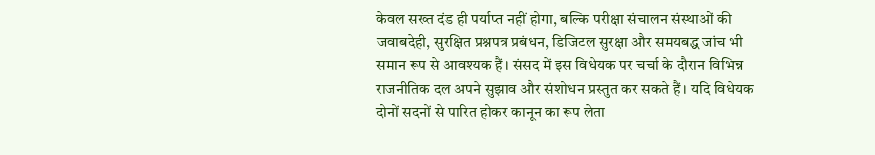केवल सख्त दंड ही पर्याप्त नहीं होगा, बल्कि परीक्षा संचालन संस्थाओं की जवाबदेही, सुरक्षित प्रश्नपत्र प्रबंधन, डिजिटल सुरक्षा और समयबद्ध जांच भी समान रूप से आवश्यक हैं। संसद में इस विधेयक पर चर्चा के दौरान विभिन्न राजनीतिक दल अपने सुझाव और संशोधन प्रस्तुत कर सकते हैं। यदि विधेयक दोनों सदनों से पारित होकर कानून का रूप लेता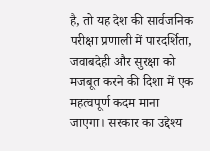है, तो यह देश की सार्वजनिक परीक्षा प्रणाली में पारदर्शिता, जवाबदेही और सुरक्षा को मजबूत करने की दिशा में एक महत्वपूर्ण कदम माना जाएगा। सरकार का उद्देश्य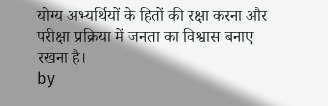योग्य अभ्यर्थियों के हितों की रक्षा करना और परीक्षा प्रक्रिया में जनता का विश्वास बनाए रखना है।
by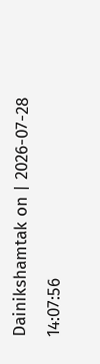Dainikshamtak on | 2026-07-28 14:07:56